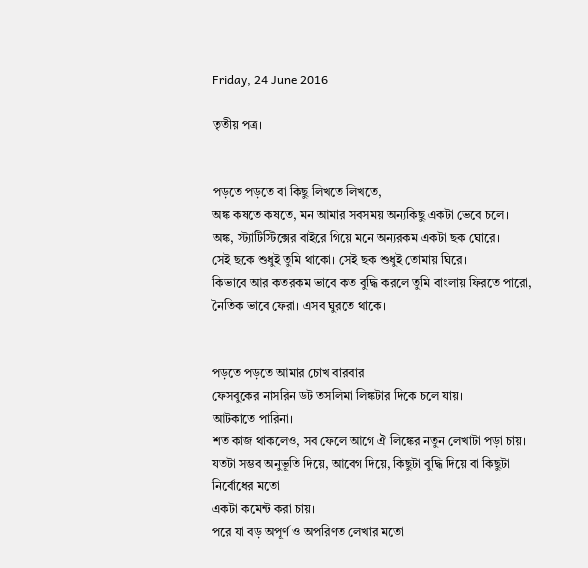Friday, 24 June 2016

তৃতীয় পত্র।


পড়তে পড়তে বা কিছু লিখতে লিখতে,
অঙ্ক কষতে কষতে, মন আমার সবসময় অন্যকিছু একটা ভেবে চলে।
অঙ্ক, স্ট্যাটিস্টিক্সের বাইরে গিয়ে মনে অন্যরকম একটা ছক ঘোরে।
সেই ছকে শুধুই তুমি থাকো। সেই ছক শুধুই তোমায় ঘিরে।
কিভাবে আর কতরকম ভাবে কত বুদ্ধি করলে তুমি বাংলায় ফিরতে পারো,
নৈতিক ভাবে ফেরা। এসব ঘুরতে থাকে।


পড়তে পড়তে আমার চোখ বারবার
ফেসবুকের নাসরিন ডট তসলিমা লিঙ্কটার দিকে চলে যায়।
আটকাতে পারিনা।
শত কাজ থাকলেও, সব ফেলে আগে ঐ লিঙ্কের নতুন লেখাটা পড়া চায়।
যতটা সম্ভব অনুভূতি দিয়ে, আবেগ দিয়ে, কিছুটা বুদ্ধি দিয়ে বা কিছুটা নির্বোধের মতো
একটা কমেন্ট করা চায়।
পরে যা বড় অপূর্ণ ও অপরিণত লেখার মতো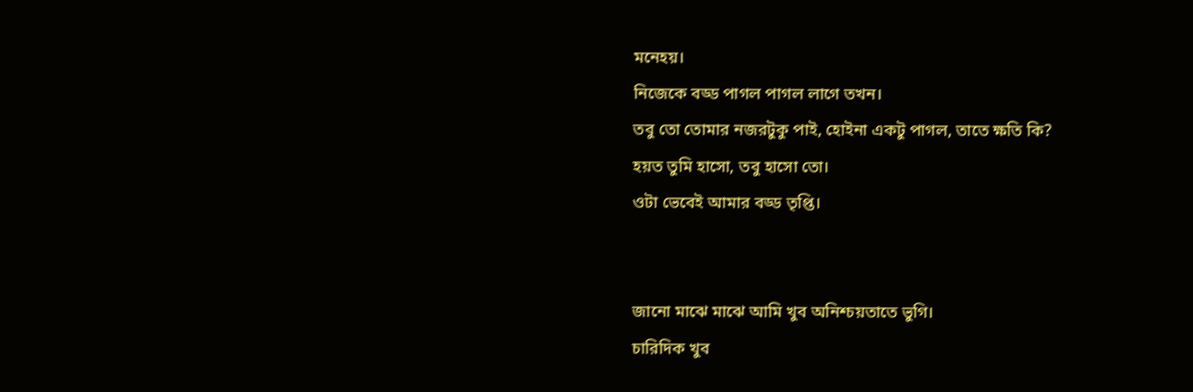মনেহয়।
নিজেকে বড্ড পাগল পাগল লাগে তখন।
তবু তো তোমার নজরটুকু পাই, হোইনা একটু পাগল, তাতে ক্ষতি কি?
হয়ত তুমি হাসো, তবু হাসো তো।
ওটা ভেবেই আমার বড্ড তৃপ্তি।


জানো মাঝে মাঝে আমি খুব অনিশ্চয়তাতে ভুগি।
চারিদিক খুব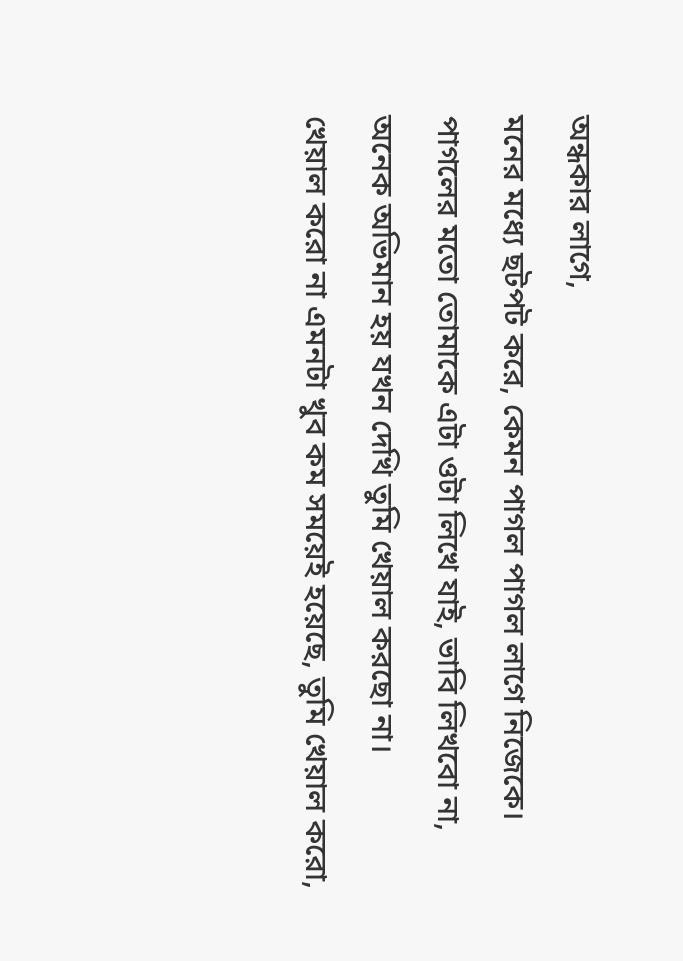অন্ধকার লাগে,
মনের মধ্যে ছটপট করে, কেমন পাগল পাগল লাগে নিজেকে।
পাগলের মতো তোমাকে এটা ওটা লিখে যাই, ভাবি লিখবো না,
অনেক অভিমান হয় যখন দেখি তুমি খেয়াল করছো না।
খেয়াল করো না এমনটা খুব কম সময়েই হয়েছে, তুমি খেয়াল করো,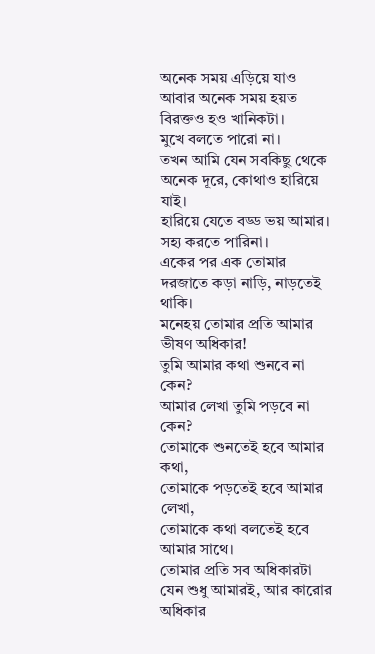অনেক সময় এড়িয়ে যাও আবার অনেক সময় হয়ত বিরক্তও হও খানিকটা।
মুখে বলতে পারো না।
তখন আমি যেন সবকিছু থেকে অনেক দূরে, কোথাও হারিয়ে যাই।
হারিয়ে যেতে বড্ড ভয় আমার।
সহ্য করতে পারিনা।
একের পর এক তোমার দরজাতে কড়া নাড়ি, নাড়তেই থাকি।
মনেহয় তোমার প্রতি আমার ভীষণ অধিকার!
তুমি আমার কথা শুনবে না কেন?
আমার লেখা তুমি পড়বে না কেন?
তোমাকে শুনতেই হবে আমার কথা,
তোমাকে পড়তেই হবে আমার লেখা,
তোমাকে কথা বলতেই হবে আমার সাথে।
তোমার প্রতি সব অধিকারটা যেন শুধু আমারই, আর কারোর অধিকার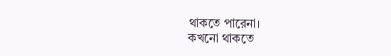থাকতে পারেনা।
কখনো থাকতে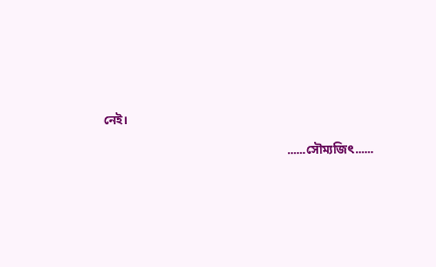নেই।

                                                           ......সৌম্যজিৎ......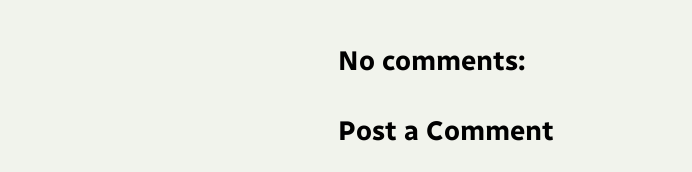No comments:

Post a Comment